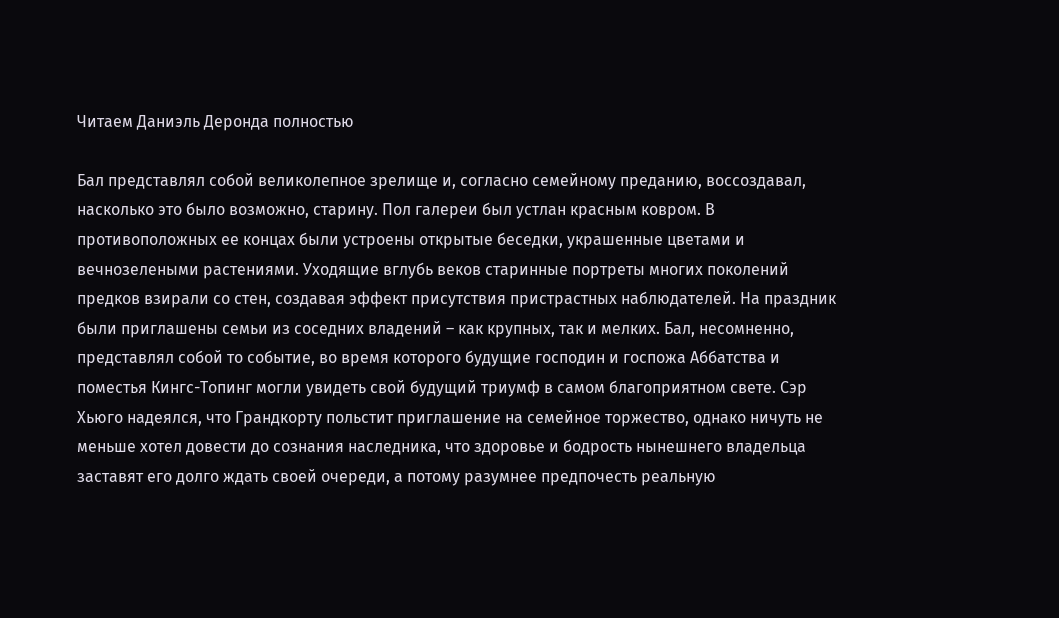Читаем Даниэль Деронда полностью

Бал представлял собой великолепное зрелище и, согласно семейному преданию, воссоздавал, насколько это было возможно, старину. Пол галереи был устлан красным ковром. В противоположных ее концах были устроены открытые беседки, украшенные цветами и вечнозелеными растениями. Уходящие вглубь веков старинные портреты многих поколений предков взирали со стен, создавая эффект присутствия пристрастных наблюдателей. На праздник были приглашены семьи из соседних владений – как крупных, так и мелких. Бал, несомненно, представлял собой то событие, во время которого будущие господин и госпожа Аббатства и поместья Кингс-Топинг могли увидеть свой будущий триумф в самом благоприятном свете. Сэр Хьюго надеялся, что Грандкорту польстит приглашение на семейное торжество, однако ничуть не меньше хотел довести до сознания наследника, что здоровье и бодрость нынешнего владельца заставят его долго ждать своей очереди, а потому разумнее предпочесть реальную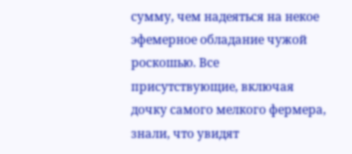сумму, чем надеяться на некое эфемерное обладание чужой роскошью. Все присутствующие, включая дочку самого мелкого фермера, знали, что увидят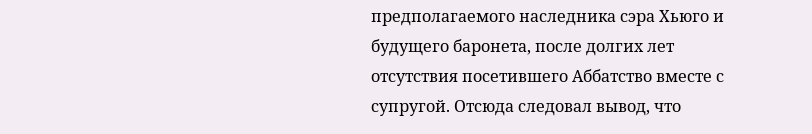предполагаемого наследника сэра Хьюго и будущего баронета, после долгих лет отсутствия посетившего Аббатство вместе с супругой. Отсюда следовал вывод, что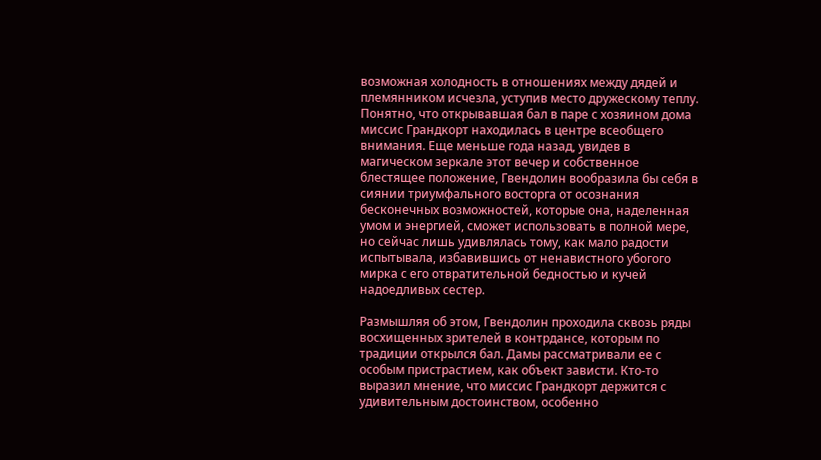возможная холодность в отношениях между дядей и племянником исчезла, уступив место дружескому теплу. Понятно, что открывавшая бал в паре с хозяином дома миссис Грандкорт находилась в центре всеобщего внимания. Еще меньше года назад, увидев в магическом зеркале этот вечер и собственное блестящее положение, Гвендолин вообразила бы себя в сиянии триумфального восторга от осознания бесконечных возможностей, которые она, наделенная умом и энергией, сможет использовать в полной мере, но сейчас лишь удивлялась тому, как мало радости испытывала, избавившись от ненавистного убогого мирка с его отвратительной бедностью и кучей надоедливых сестер.

Размышляя об этом, Гвендолин проходила сквозь ряды восхищенных зрителей в контрдансе, которым по традиции открылся бал. Дамы рассматривали ее с особым пристрастием, как объект зависти. Кто-то выразил мнение, что миссис Грандкорт держится с удивительным достоинством, особенно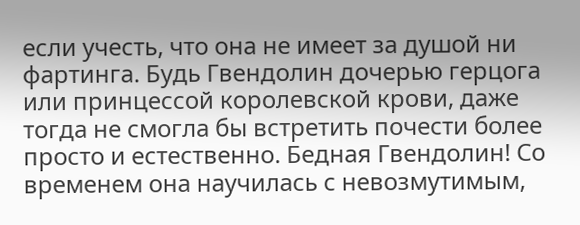если учесть, что она не имеет за душой ни фартинга. Будь Гвендолин дочерью герцога или принцессой королевской крови, даже тогда не смогла бы встретить почести более просто и естественно. Бедная Гвендолин! Со временем она научилась с невозмутимым,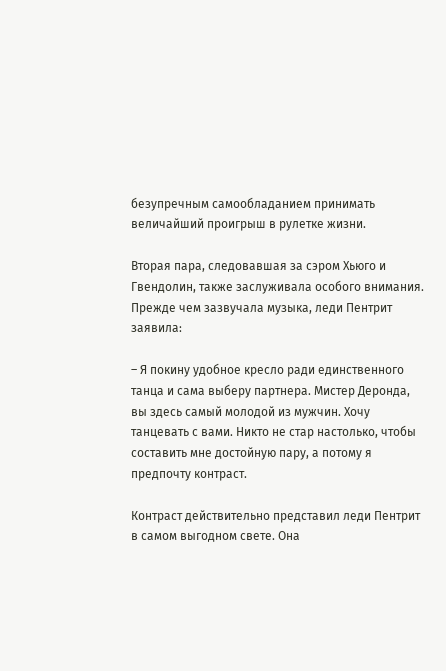безупречным самообладанием принимать величайший проигрыш в рулетке жизни.

Вторая пара, следовавшая за сэром Хьюго и Гвендолин, также заслуживала особого внимания. Прежде чем зазвучала музыка, леди Пентрит заявила:

– Я покину удобное кресло ради единственного танца и сама выберу партнера. Мистер Деронда, вы здесь самый молодой из мужчин. Хочу танцевать с вами. Никто не стар настолько, чтобы составить мне достойную пару, а потому я предпочту контраст.

Контраст действительно представил леди Пентрит в самом выгодном свете. Она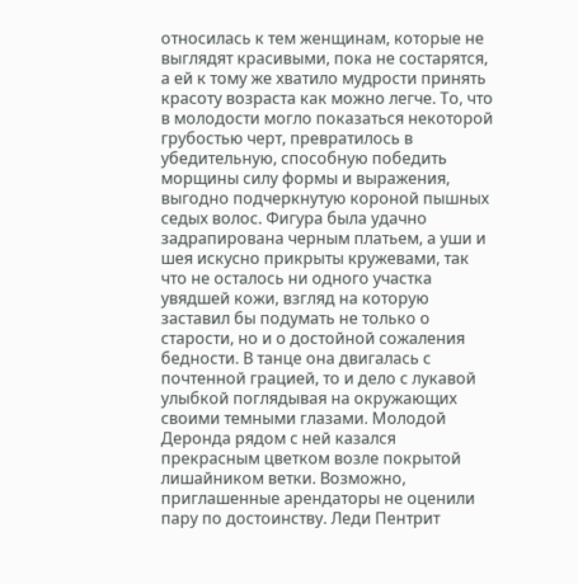относилась к тем женщинам, которые не выглядят красивыми, пока не состарятся, а ей к тому же хватило мудрости принять красоту возраста как можно легче. То, что в молодости могло показаться некоторой грубостью черт, превратилось в убедительную, способную победить морщины силу формы и выражения, выгодно подчеркнутую короной пышных седых волос. Фигура была удачно задрапирована черным платьем, а уши и шея искусно прикрыты кружевами, так что не осталось ни одного участка увядшей кожи, взгляд на которую заставил бы подумать не только о старости, но и о достойной сожаления бедности. В танце она двигалась с почтенной грацией, то и дело с лукавой улыбкой поглядывая на окружающих своими темными глазами. Молодой Деронда рядом с ней казался прекрасным цветком возле покрытой лишайником ветки. Возможно, приглашенные арендаторы не оценили пару по достоинству. Леди Пентрит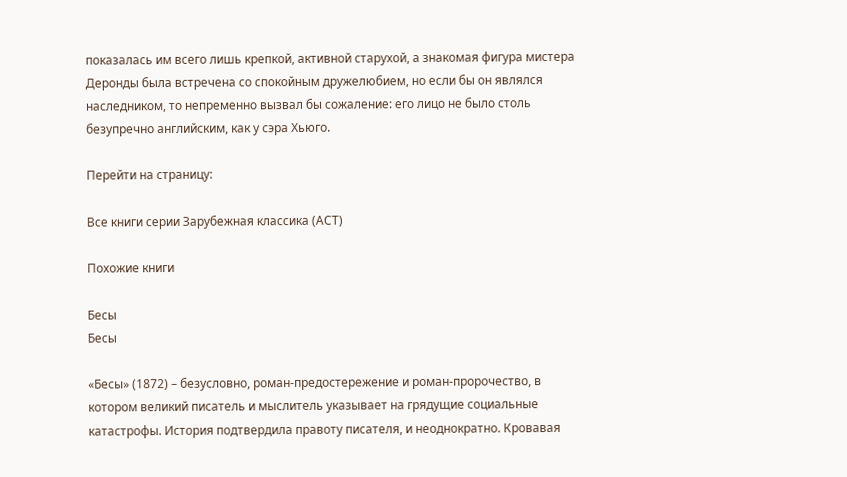показалась им всего лишь крепкой, активной старухой, а знакомая фигура мистера Деронды была встречена со спокойным дружелюбием, но если бы он являлся наследником, то непременно вызвал бы сожаление: его лицо не было столь безупречно английским, как у сэра Хьюго.

Перейти на страницу:

Все книги серии Зарубежная классика (АСТ)

Похожие книги

Бесы
Бесы

«Бесы» (1872) – безусловно, роман-предостережение и роман-пророчество, в котором великий писатель и мыслитель указывает на грядущие социальные катастрофы. История подтвердила правоту писателя, и неоднократно. Кровавая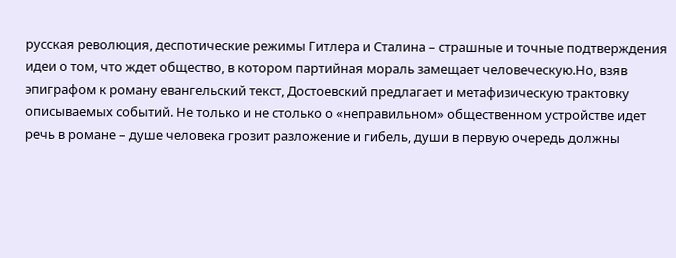русская революция, деспотические режимы Гитлера и Сталина – страшные и точные подтверждения идеи о том, что ждет общество, в котором партийная мораль замещает человеческую.Но, взяв эпиграфом к роману евангельский текст, Достоевский предлагает и метафизическую трактовку описываемых событий. Не только и не столько о «неправильном» общественном устройстве идет речь в романе – душе человека грозит разложение и гибель, души в первую очередь должны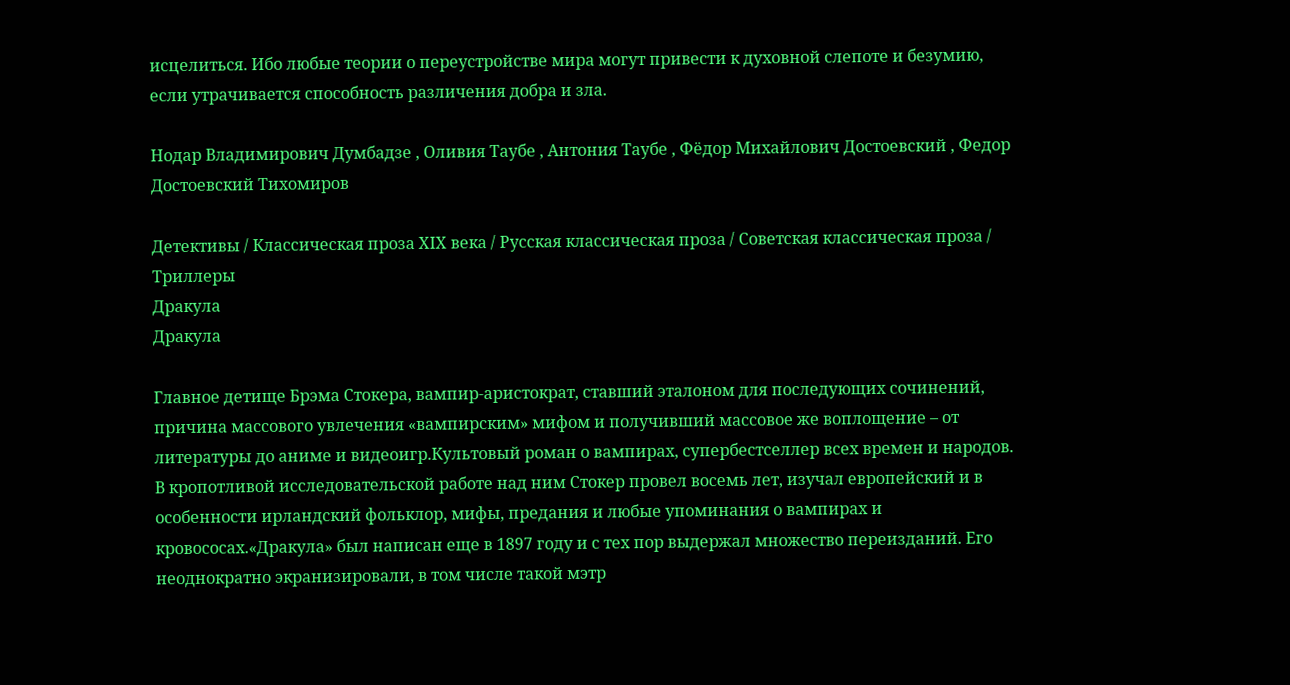исцелиться. Ибо любые теории о переустройстве мира могут привести к духовной слепоте и безумию, если утрачивается способность различения добра и зла.

Нодар Владимирович Думбадзе , Оливия Таубе , Антония Таубе , Фёдор Михайлович Достоевский , Федор Достоевский Тихомиров

Детективы / Классическая проза ХIX века / Русская классическая проза / Советская классическая проза / Триллеры
Дракула
Дракула

Главное детище Брэма Стокера, вампир-аристократ, ставший эталоном для последующих сочинений, причина массового увлечения «вампирским» мифом и получивший массовое же воплощение – от литературы до аниме и видеоигр.Культовый роман о вампирах, супербестселлер всех времен и народов. В кропотливой исследовательской работе над ним Стокер провел восемь лет, изучал европейский и в особенности ирландский фольклор, мифы, предания и любые упоминания о вампирах и кровососах.«Дракула» был написан еще в 1897 году и с тех пор выдержал множество переизданий. Его неоднократно экранизировали, в том числе такой мэтр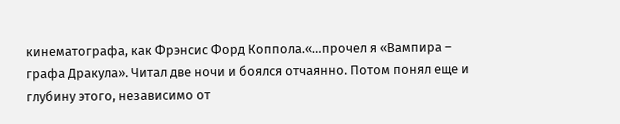кинематографа, как Фрэнсис Форд Коппола.«…прочел я «Вампира – графа Дракула». Читал две ночи и боялся отчаянно. Потом понял еще и глубину этого, независимо от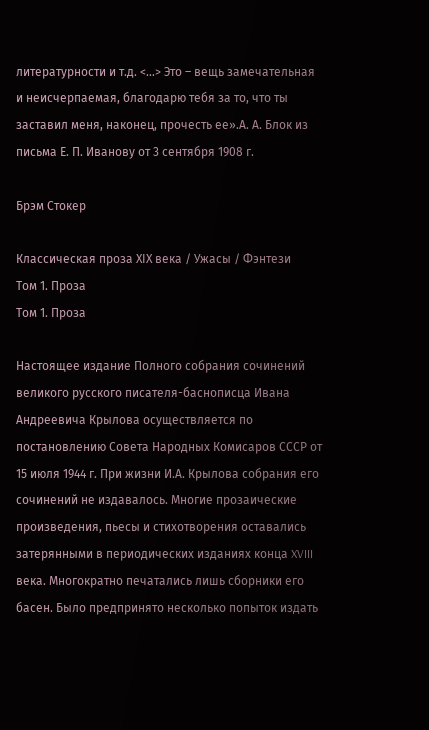литературности и т.д. <…> Это – вещь замечательная и неисчерпаемая, благодарю тебя за то, что ты заставил меня, наконец, прочесть ее».А. А. Блок из письма Е. П. Иванову от 3 сентября 1908 г.

Брэм Стокер

Классическая проза ХIX века / Ужасы / Фэнтези
Том 1. Проза
Том 1. Проза

Настоящее издание Полного собрания сочинений великого русского писателя-баснописца Ивана Андреевича Крылова осуществляется по постановлению Совета Народных Комисаров СССР от 15 июля 1944 г. При жизни И.А. Крылова собрания его сочинений не издавалось. Многие прозаические произведения, пьесы и стихотворения оставались затерянными в периодических изданиях конца XVIII века. Многократно печатались лишь сборники его басен. Было предпринято несколько попыток издать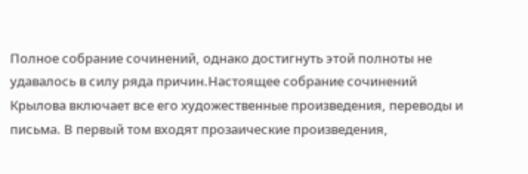Полное собрание сочинений, однако достигнуть этой полноты не удавалось в силу ряда причин.Настоящее собрание сочинений Крылова включает все его художественные произведения, переводы и письма. В первый том входят прозаические произведения,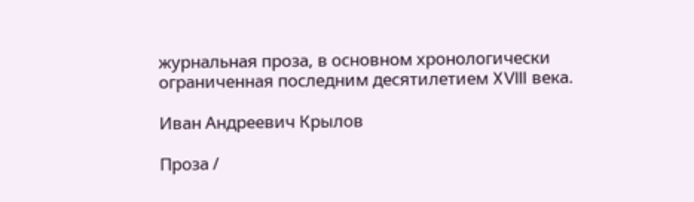журнальная проза, в основном хронологически ограниченная последним десятилетием XVIII века.

Иван Андреевич Крылов

Проза /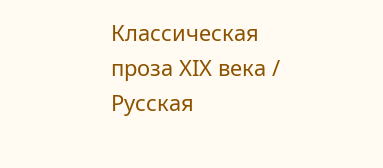Классическая проза ХIX века / Русская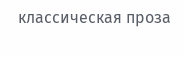классическая проза